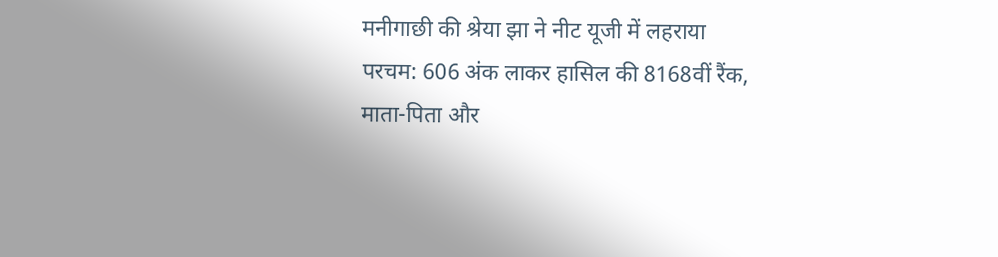मनीगाछी की श्रेया झा ने नीट यूजी में लहराया परचम: 606 अंक लाकर हासिल की 8168वीं रैंक, माता-पिता और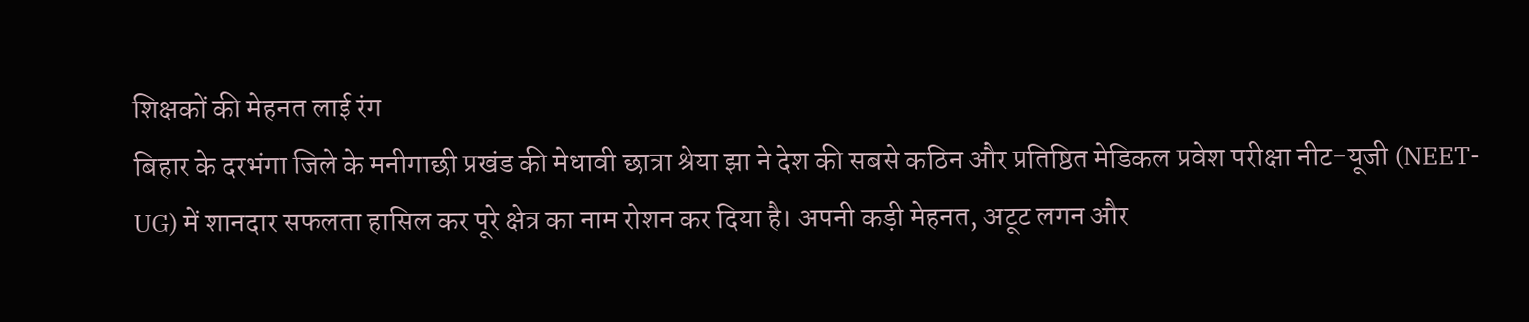शिक्षकों की मेहनत लाई रंग
बिहार के दरभंगा जिले के मनीगाछी प्रखंड की मेधावी छात्रा श्रेया झा ने देश की सबसे कठिन और प्रतिष्ठित मेडिकल प्रवेश परीक्षा नीट-यूजी (NEET-UG) में शानदार सफलता हासिल कर पूरे क्षेत्र का नाम रोशन कर दिया है। अपनी कड़ी मेहनत, अटूट लगन और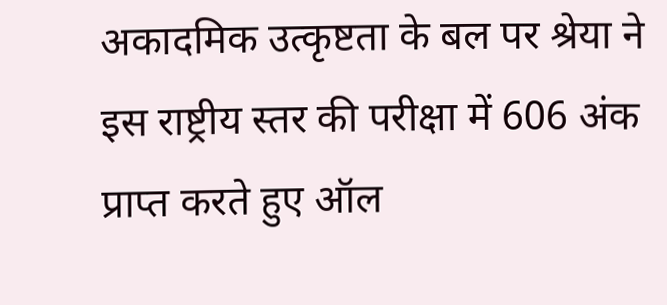अकादमिक उत्कृष्टता के बल पर श्रेया ने इस राष्ट्रीय स्तर की परीक्षा में 606 अंक प्राप्त करते हुए ऑल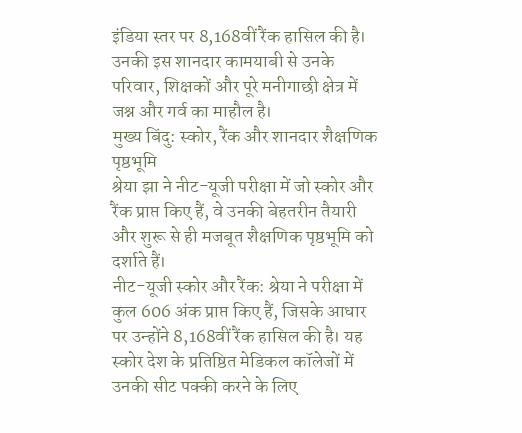इंडिया स्तर पर 8,168वीं रैंक हासिल की है। उनकी इस शानदार कामयाबी से उनके परिवार, शिक्षकों और पूरे मनीगाछी क्षेत्र में जश्न और गर्व का माहौल है।
मुख्य बिंदु: स्कोर, रैंक और शानदार शैक्षणिक पृष्ठभूमि
श्रेया झा ने नीट-यूजी परीक्षा में जो स्कोर और रैंक प्राप्त किए हैं, वे उनकी बेहतरीन तैयारी और शुरू से ही मजबूत शैक्षणिक पृष्ठभूमि को दर्शाते हैं।
नीट-यूजी स्कोर और रैंक: श्रेया ने परीक्षा में कुल 606 अंक प्राप्त किए हैं, जिसके आधार पर उन्होंने 8,168वीं रैंक हासिल की है। यह स्कोर देश के प्रतिष्ठित मेडिकल कॉलेजों में उनकी सीट पक्की करने के लिए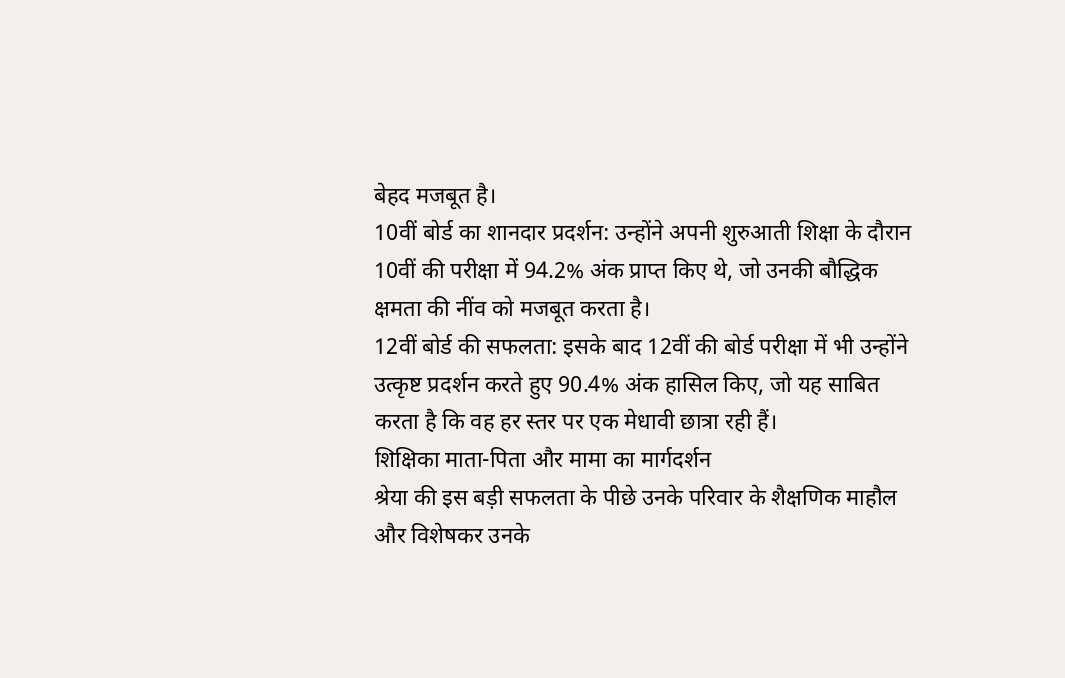बेहद मजबूत है।
10वीं बोर्ड का शानदार प्रदर्शन: उन्होंने अपनी शुरुआती शिक्षा के दौरान 10वीं की परीक्षा में 94.2% अंक प्राप्त किए थे, जो उनकी बौद्धिक क्षमता की नींव को मजबूत करता है।
12वीं बोर्ड की सफलता: इसके बाद 12वीं की बोर्ड परीक्षा में भी उन्होंने उत्कृष्ट प्रदर्शन करते हुए 90.4% अंक हासिल किए, जो यह साबित करता है कि वह हर स्तर पर एक मेधावी छात्रा रही हैं।
शिक्षिका माता-पिता और मामा का मार्गदर्शन
श्रेया की इस बड़ी सफलता के पीछे उनके परिवार के शैक्षणिक माहौल और विशेषकर उनके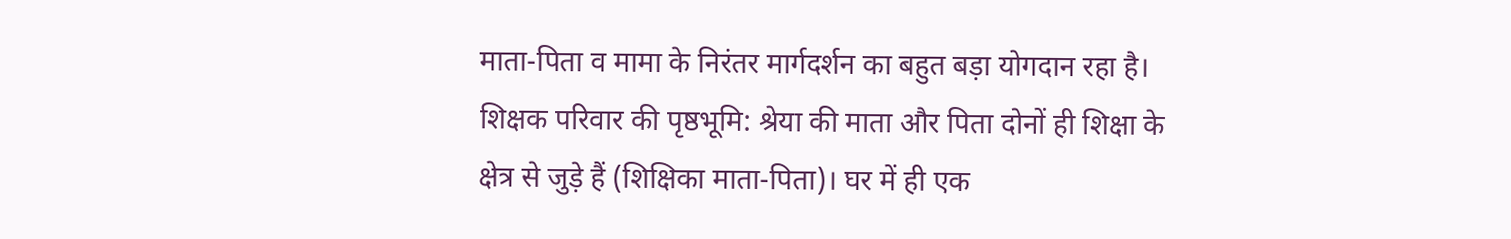माता-पिता व मामा के निरंतर मार्गदर्शन का बहुत बड़ा योगदान रहा है।
शिक्षक परिवार की पृष्ठभूमि: श्रेया की माता और पिता दोनों ही शिक्षा के क्षेत्र से जुड़े हैं (शिक्षिका माता-पिता)। घर में ही एक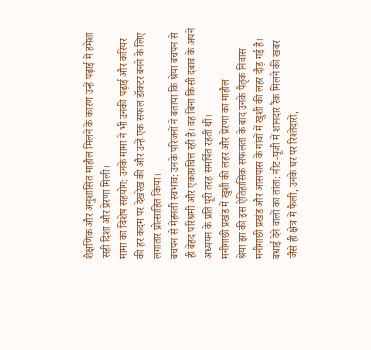शैक्षणिक और अनुशासित माहौल मिलने के कारण उन्हें पढ़ाई में हमेशा सही दिशा और प्रेरणा मिली।
मामा का विशेष सहयोग: उनके मामा ने भी उनकी पढ़ाई और करियर की हर कदम पर देखरेख की और उन्हें एक सफल डॉक्टर बनने के लिए लगातार प्रोत्साहित किया।
बचपन से मेहनती स्वभाव: उनके परिजनों ने बताया कि श्रेया बचपन से ही बेहद परिश्रमी और एकाग्रचित्त रही है। वह बिना किसी दबाव के अपने अध्ययन के प्रति पूरी तरह समर्पित रहती थीं।
मनीगाछी प्रखंड में खुशी की लहर और प्रेरणा का माहौल
श्रेया झा की इस ऐतिहासिक सफलता के बाद उनके पैतृक निवास मनीगाछी प्रखंड और आसपास के गांवों में खुशी की लहर दौड़ गई है।
बधाई देने वालों का तांता: नीट-यूजी में शानदार रैंक मिलने की खबर जैसे ही क्षेत्र में फैली, उनके घर पर रिश्तेदारों,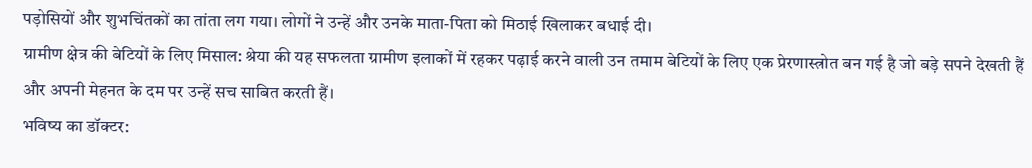पड़ोसियों और शुभचिंतकों का तांता लग गया। लोगों ने उन्हें और उनके माता-पिता को मिठाई खिलाकर बधाई दी।
ग्रामीण क्षेत्र की बेटियों के लिए मिसाल: श्रेया की यह सफलता ग्रामीण इलाकों में रहकर पढ़ाई करने वाली उन तमाम बेटियों के लिए एक प्रेरणास्त्रोत बन गई है जो बड़े सपने देखती हैं और अपनी मेहनत के दम पर उन्हें सच साबित करती हैं।
भविष्य का डॉक्टर: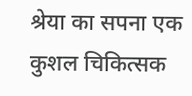श्रेया का सपना एक कुशल चिकित्सक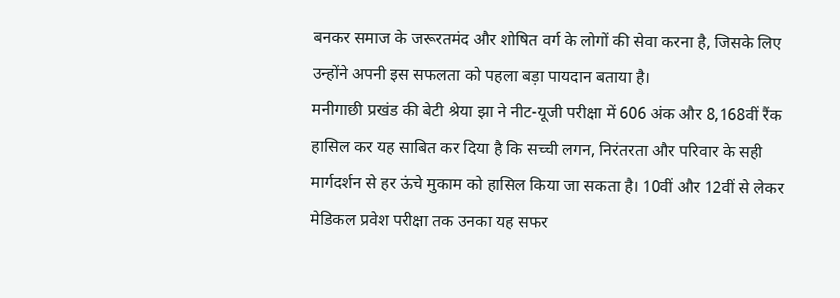बनकर समाज के जरूरतमंद और शोषित वर्ग के लोगों की सेवा करना है, जिसके लिए उन्होंने अपनी इस सफलता को पहला बड़ा पायदान बताया है।
मनीगाछी प्रखंड की बेटी श्रेया झा ने नीट-यूजी परीक्षा में 606 अंक और 8,168वीं रैंक हासिल कर यह साबित कर दिया है कि सच्ची लगन, निरंतरता और परिवार के सही मार्गदर्शन से हर ऊंचे मुकाम को हासिल किया जा सकता है। 10वीं और 12वीं से लेकर मेडिकल प्रवेश परीक्षा तक उनका यह सफर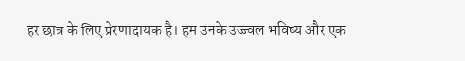हर छात्र के लिए प्रेरणादायक है। हम उनके उज्ज्वल भविष्य और एक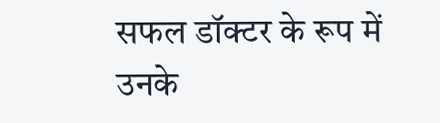सफल डॉक्टर के रूप में उनके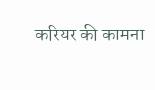करियर की कामना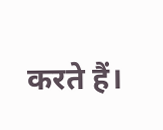करते हैं।